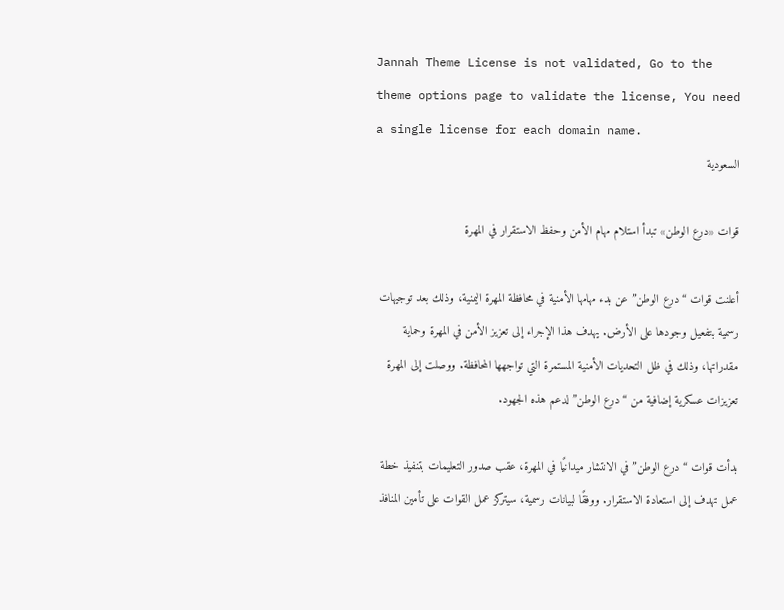Jannah Theme License is not validated, Go to the theme options page to validate the license, You need a single license for each domain name.
السعودية

قوات «درع الوطن» تبدأ استلام مهام الأمن وحفظ الاستقرار في المهرة

أعلنت قوات “درع الوطن” عن بدء مهامها الأمنية في محافظة المهرة اليمنية، وذلك بعد توجيهات رسمية بتفعيل وجودها على الأرض. يهدف هذا الإجراء إلى تعزيز الأمن في المهرة وحماية مقدراتها، وذلك في ظل التحديات الأمنية المستمرة التي تواجهها المحافظة. ووصلت إلى المهرة تعزيزات عسكرية إضافية من “درع الوطن” لدعم هذه الجهود.

بدأت قوات “درع الوطن” في الانتشار ميدانيًا في المهرة، عقب صدور التعليمات بتنفيذ خطة عمل تهدف إلى استعادة الاستقرار. ووفقًا لبيانات رسمية، سيتركز عمل القوات على تأمين المنافذ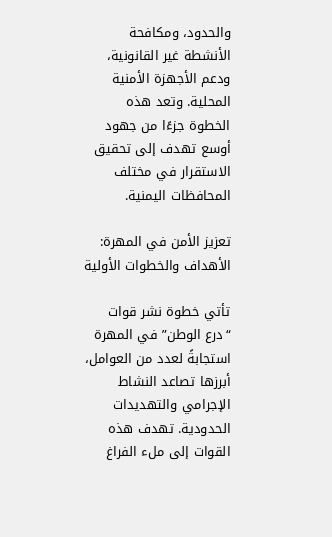والحدود، ومكافحة الأنشطة غير القانونية، ودعم الأجهزة الأمنية المحلية. وتعد هذه الخطوة جزءًا من جهود أوسع تهدف إلى تحقيق الاستقرار في مختلف المحافظات اليمنية.

تعزيز الأمن في المهرة: الأهداف والخطوات الأولية

تأتي خطوة نشر قوات “درع الوطن” في المهرة استجابةً لعدد من العوامل، أبرزها تصاعد النشاط الإجرامي والتهديدات الحدودية. تهدف هذه القوات إلى ملء الفراغ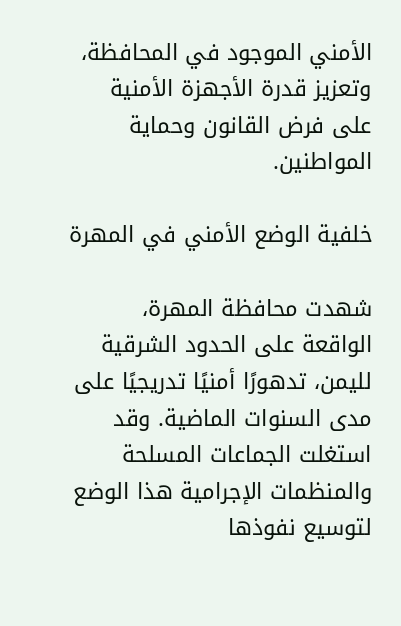الأمني الموجود في المحافظة، وتعزيز قدرة الأجهزة الأمنية على فرض القانون وحماية المواطنين.

خلفية الوضع الأمني في المهرة

شهدت محافظة المهرة، الواقعة على الحدود الشرقية لليمن، تدهورًا أمنيًا تدريجيًا على مدى السنوات الماضية. وقد استغلت الجماعات المسلحة والمنظمات الإجرامية هذا الوضع لتوسيع نفوذها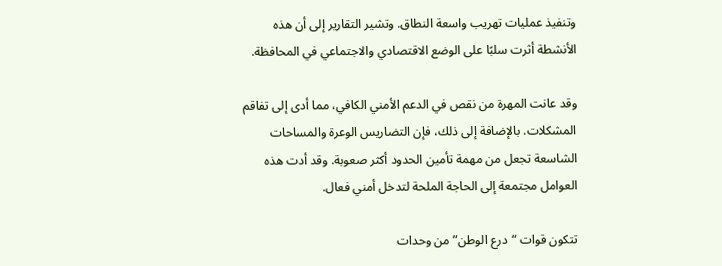وتنفيذ عمليات تهريب واسعة النطاق. وتشير التقارير إلى أن هذه الأنشطة أثرت سلبًا على الوضع الاقتصادي والاجتماعي في المحافظة.

وقد عانت المهرة من نقص في الدعم الأمني الكافي، مما أدى إلى تفاقم المشكلات. بالإضافة إلى ذلك، فإن التضاريس الوعرة والمساحات الشاسعة تجعل من مهمة تأمين الحدود أكثر صعوبة. وقد أدت هذه العوامل مجتمعة إلى الحاجة الملحة لتدخل أمني فعال.

تتكون قوات “درع الوطن” من وحدات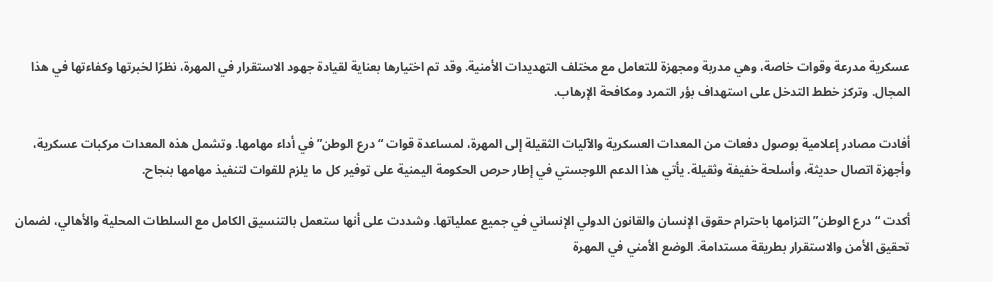عسكرية مدرعة وقوات خاصة، وهي مدربة ومجهزة للتعامل مع مختلف التهديدات الأمنية. وقد تم اختيارها بعناية لقيادة جهود الاستقرار في المهرة، نظرًا لخبرتها وكفاءتها في هذا المجال. وتركز خطط التدخل على استهداف بؤر التمرد ومكافحة الإرهاب.

أفادت مصادر إعلامية بوصول دفعات من المعدات العسكرية والآليات الثقيلة إلى المهرة، لمساعدة قوات “درع الوطن” في أداء مهامها. وتشمل هذه المعدات مركبات عسكرية، وأجهزة اتصال حديثة، وأسلحة خفيفة وثقيلة. يأتي هذا الدعم اللوجستي في إطار حرص الحكومة اليمنية على توفير كل ما يلزم للقوات لتنفيذ مهامها بنجاح.

أكدت “درع الوطن” التزامها باحترام حقوق الإنسان والقانون الدولي الإنساني في جميع عملياتها. وشددت على أنها ستعمل بالتنسيق الكامل مع السلطات المحلية والأهالي، لضمان تحقيق الأمن والاستقرار بطريقة مستدامة. الوضع الأمني في المهرة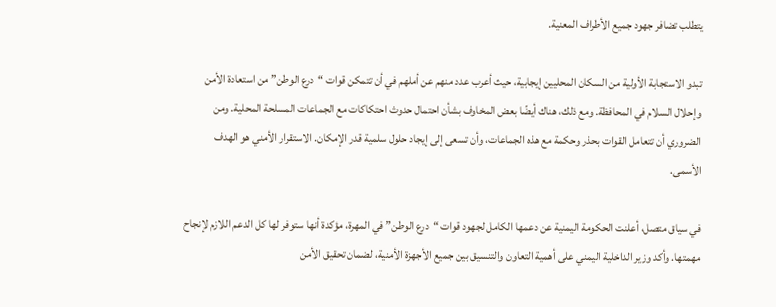يتطلب تضافر جهود جميع الأطراف المعنية.

تبدو الاستجابة الأولية من السكان المحليين إيجابية، حيث أعرب عدد منهم عن أملهم في أن تتمكن قوات “درع الوطن” من استعادة الأمن وإحلال السلام في المحافظة. ومع ذلك، هناك أيضًا بعض المخاوف بشأن احتمال حدوث احتكاكات مع الجماعات المسلحة المحلية. ومن الضروري أن تتعامل القوات بحذر وحكمة مع هذه الجماعات، وأن تسعى إلى إيجاد حلول سلمية قدر الإمكان. الاستقرار الأمني هو الهدف الأسمى.

في سياق متصل، أعلنت الحكومة اليمنية عن دعمها الكامل لجهود قوات “درع الوطن” في المهرة، مؤكدة أنها ستوفر لها كل الدعم اللازم لإنجاح مهمتها. وأكد وزير الداخلية اليمني على أهمية التعاون والتنسيق بين جميع الأجهزة الأمنية، لضمان تحقيق الأمن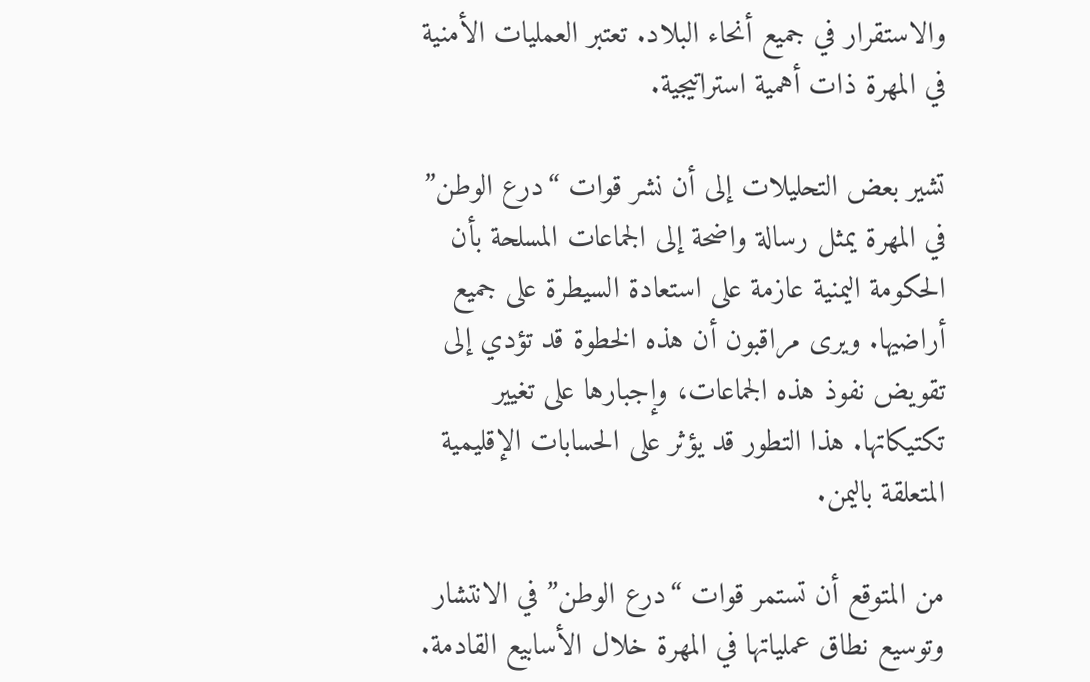والاستقرار في جميع أنحاء البلاد. تعتبر العمليات الأمنية في المهرة ذات أهمية استراتيجية.

تشير بعض التحليلات إلى أن نشر قوات “درع الوطن” في المهرة يمثل رسالة واضحة إلى الجماعات المسلحة بأن الحكومة اليمنية عازمة على استعادة السيطرة على جميع أراضيها. ويرى مراقبون أن هذه الخطوة قد تؤدي إلى تقويض نفوذ هذه الجماعات، وإجبارها على تغيير تكتيكاتها. هذا التطور قد يؤثر على الحسابات الإقليمية المتعلقة باليمن.

من المتوقع أن تستمر قوات “درع الوطن” في الانتشار وتوسيع نطاق عملياتها في المهرة خلال الأسابيع القادمة.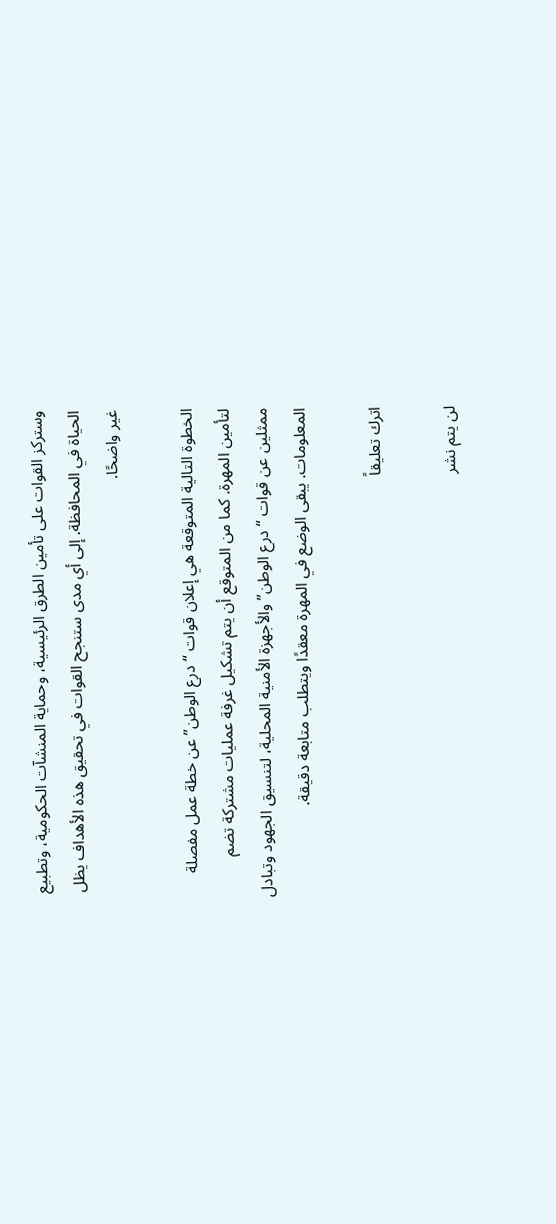وستركز القوات على تأمين الطرق الرئيسية، وحماية المنشآت الحكومية، وتطبيع الحياة في المحافظة. إلى أي مدى ستنجح القوات في تحقيق هذه الأهداف يظل غير واضحًا.

الخطوة التالية المتوقعة هي إعلان قوات “درع الوطن” عن خطة عمل مفصلة لتأمين المهرة. كما من المتوقع أن يتم تشكيل غرفة عمليات مشتركة تضم ممثلين عن قوات “درع الوطن” والأجهزة الأمنية المحلية، لتنسيق الجهود وتبادل المعلومات. يبقى الوضع في المهرة معقدًا ويتطلب متابعة دقيقة.

اترك تعليقاً

لن يتم نشر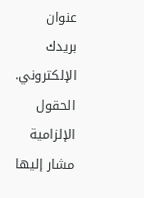عنوان بريدك الإلكتروني. الحقول الإلزامية مشار إليها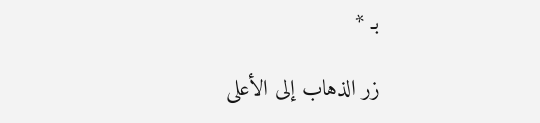بـ *

زر الذهاب إلى الأعلى